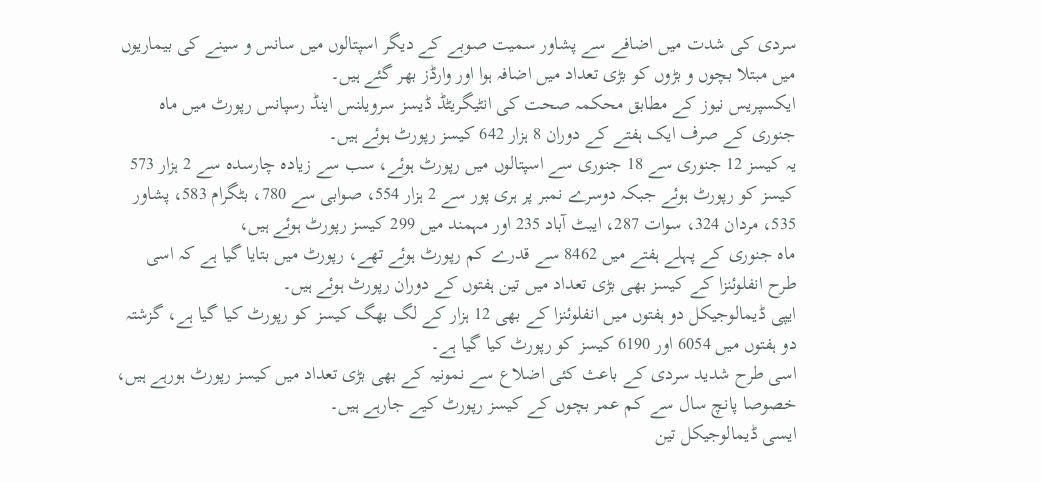سردی کی شدت میں اضافے سے پشاور سمیت صوبے کے دیگر اسپتالوں میں سانس و سینے کی بیماریوں میں مبتلا بچوں و بڑوں کو بڑی تعداد میں اضافہ ہوا اور وارڈز بھر گئے ہیں۔
ایکسپریس نیوز کے مطابق محکمہ صحت کی انٹیگریٹڈ ڈیسز سرویلنس اینڈ رسپانس رپورٹ میں ماہ جنوری کے صرف ایک ہفتے کے دوران 8 ہزار 642 کیسز رپورٹ ہوئے ہیں۔
یہ کیسز 12 جنوری سے 18 جنوری سے اسپتالوں میں رپورٹ ہوئے، سب سے زیادہ چارسدہ سے 2 ہزار 573 کیسز کو رپورٹ ہوئے جبکہ دوسرے نمبر پر ہری پور سے 2 ہزار 554، صوابی سے 780، بٹگرام 583، پشاور 535، مردان 324، سوات 287، ایبٹ آباد 235 اور مہمند میں 299 کیسز رپورٹ ہوئے ہیں،
ماہ جنوری کے پہلے ہفتے میں 8462 سے قدرے کم رپورٹ ہوئے تھے، رپورٹ میں بتایا گیا ہے کہ اسی طرح انفلوئنزا کے کیسز بھی بڑی تعداد میں تین ہفتوں کے دوران رپورٹ ہوئے ہیں۔
ایپی ڈیمالوجیکل دو ہفتوں میں انفلوئنزا کے بھی 12 ہزار کے لگ بھگ کیسز کو رپورٹ کیا گیا ہے، گزشتہ دو ہفتوں میں 6054 اور 6190 کیسز کو رپورٹ کیا گیا ہے۔
اسی طرح شدید سردی کے باعث کئی اضلاع سے نمونیہ کے بھی بڑی تعداد میں کیسز رپورٹ ہورہے ہیں، خصوصا پانچ سال سے کم عمر بچوں کے کیسز رپورٹ کیے جارہے ہیں۔
ایسی ڈیمالوجیکل تین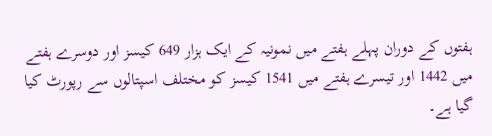ہفتوں کے دوران پہلے ہفتے میں نمونیہ کے ایک ہزار 649 کیسز اور دوسرے ہفتے میں 1442 اور تیسرے ہفتے میں 1541 کیسز کو مختلف اسپتالوں سے رپورٹ کیا گیا ہے۔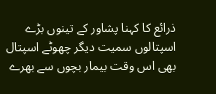ذرائع کا کہنا پشاور کے تینوں بڑے اسپتالوں سمیت دیگر چھوٹے اسپتال بھی اس وقت بیمار بچوں سے بھرے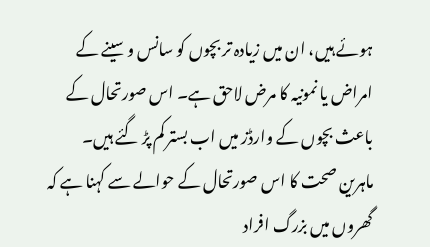ہوئے ہیں، ان میں زیادہ تر بچوں کو سانس و سینے کے امراض یا نمونیہ کا مرض لاحق ہے۔ اس صورتحال کے باعث بچوں کے وارڈز میں اب بستر کم پڑ گئے ہیں۔
ماہرین صحت کا اس صورتحال کے حوالے سے کہنا ہے کہ گھروں میں بزرگ افراد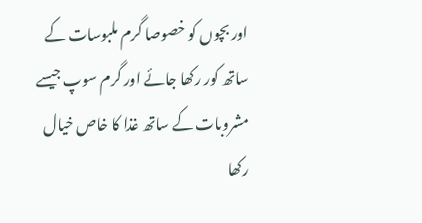اور بچوں کو خصوصا گرم ملبوسات کے ساتھ کور رکھا جائے اور گرم سوپ جیسے مشروبات کے ساتھ غذا کا خاص خیال رکھا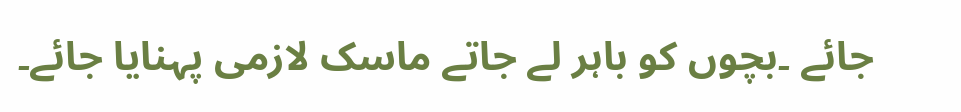جائے ۔بچوں کو باہر لے جاتے ماسک لازمی پہنایا جائے۔